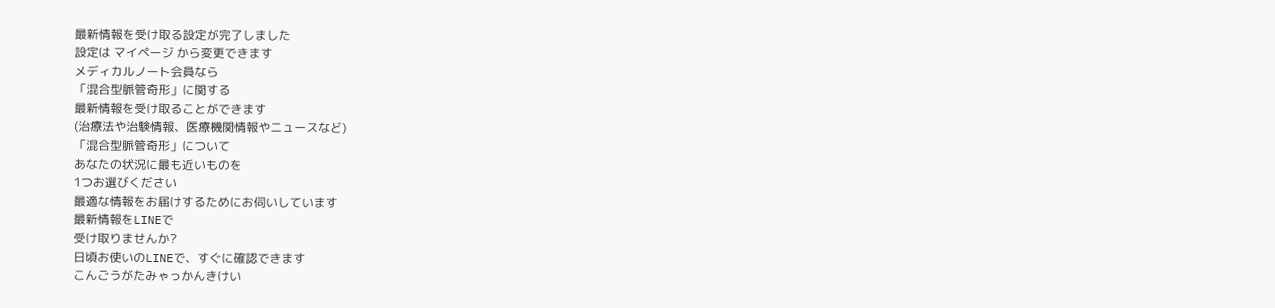最新情報を受け取る設定が完了しました
設定は マイページ から変更できます
メディカルノート会員なら
「混合型脈管奇形」に関する
最新情報を受け取ることができます
(治療法や治験情報、医療機関情報やニュースなど)
「混合型脈管奇形」について
あなたの状況に最も近いものを
1つお選びください
最適な情報をお届けするためにお伺いしています
最新情報をLINEで
受け取りませんか?
日頃お使いのLINEで、すぐに確認できます
こんごうがたみゃっかんきけい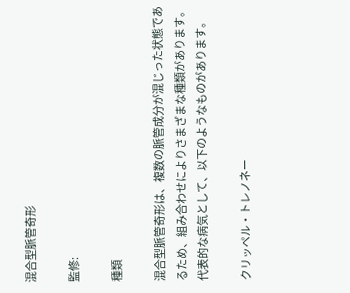混合型脈管奇形

監修:

種類

混合型脈管奇形は、複数の脈管成分が混じった状態であるため、組み合わせによりさまざまな種類があります。代表的な病気として、以下のようなものがあります。

クリッペル・トレノネー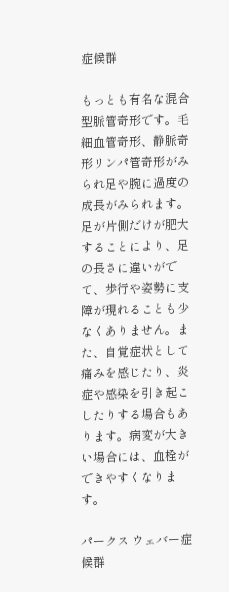症候群

もっとも有名な混合型脈管奇形です。毛細血管奇形、静脈奇形リンパ管奇形がみられ足や腕に過度の成長がみられます。足が片側だけが肥大することにより、足の長さに違いがでて、歩行や姿勢に支障が現れることも少なくありません。また、自覚症状として痛みを感じたり、炎症や感染を引き起こしたりする場合もあります。病変が大きい場合には、血栓ができやすくなります。

パークス ウェバー症候群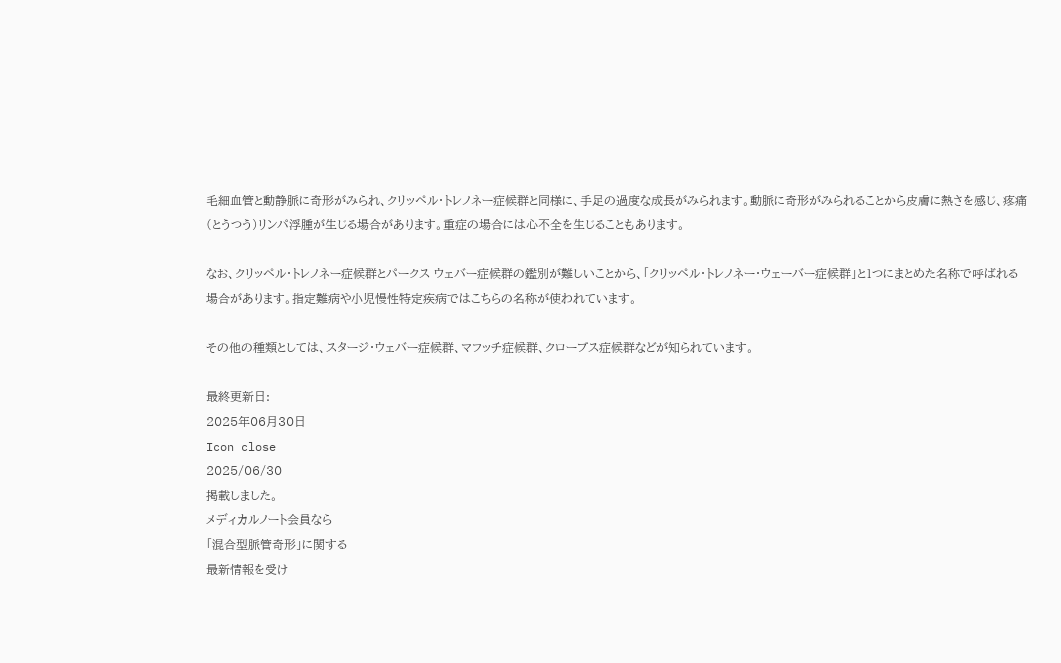毛細血管と動静脈に奇形がみられ、クリッペル・トレノネー症候群と同様に、手足の過度な成長がみられます。動脈に奇形がみられることから皮膚に熱さを感じ、疼痛(とうつう)リンパ浮腫が生じる場合があります。重症の場合には心不全を生じることもあります。

なお、クリッペル・トレノネー症候群とパークス ウェバー症候群の鑑別が難しいことから、「クリッペル・トレノネー・ウェーバー症候群」と1つにまとめた名称で呼ばれる場合があります。指定難病や小児慢性特定疾病ではこちらの名称が使われています。

その他の種類としては、スタージ・ウェバー症候群、マフッチ症候群、クローブス症候群などが知られています。

最終更新日:
2025年06月30日
Icon close
2025/06/30
掲載しました。
メディカルノート会員なら
「混合型脈管奇形」に関する
最新情報を受け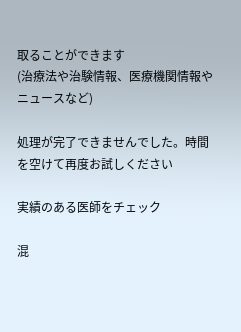取ることができます
(治療法や治験情報、医療機関情報やニュースなど)

処理が完了できませんでした。時間を空けて再度お試しください

実績のある医師をチェック

混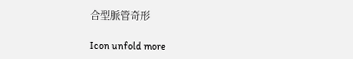合型脈管奇形

Icon unfold more